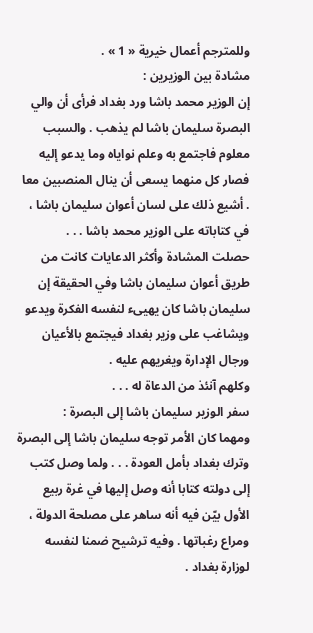وللمترجم أعمال خيرية « 1 » .
مشادة بين الوزيرين :
إن الوزير محمد باشا ورد بغداد فرأى أن والي البصرة سليمان باشا لم يذهب . والسبب معلوم فاجتمع به وعلم نواياه وما يدعو إليه فصار كل منهما يسعى أن ينال المنصبين معا . أشيع ذلك على لسان أعوان سليمان باشا ، في كتاباته على الوزير محمد باشا . . .
حصلت المشادة وأكثر الدعايات كانت من طريق أعوان سليمان باشا وفي الحقيقة إن سليمان باشا كان يهيىء لنفسه الفكرة ويدعو ويشاغب على وزير بغداد فيجتمع بالأعيان ورجال الإدارة ويغريهم عليه .
وكلهم آنئذ من الدعاة له . . .
سفر الوزير سليمان باشا إلى البصرة :
ومهما كان الأمر توجه سليمان باشا إلى البصرة وترك بغداد بأمل العودة . . . ولما وصل كتب إلى دولته كتابا أنه وصل إليها في غرة ربيع الأول بيّن فيه أنه ساهر على مصلحة الدولة ، ومراع رغباتها . وفيه ترشيح ضمنا لنفسه لوزارة بغداد .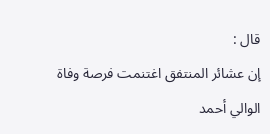قال :
إن عشائر المنتفق اغتنمت فرصة وفاة الوالي أحمد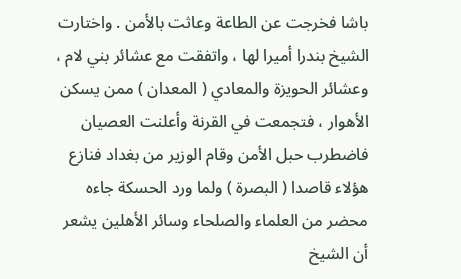باشا فخرجت عن الطاعة وعاثت بالأمن . واختارت الشيخ بندرا أميرا لها ، واتفقت مع عشائر بني لام ، وعشائر الحويزة والمعادي ( المعدان ) ممن يسكن الأهوار ، فتجمعت في القرنة وأعلنت العصيان فاضطرب حبل الأمن وقام الوزير من بغداد فنازع هؤلاء قاصدا ( البصرة ) ولما ورد الحسكة جاءه محضر من العلماء والصلحاء وسائر الأهلين يشعر أن الشيخ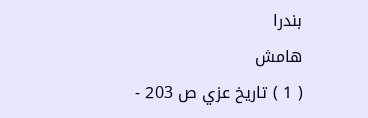بندرا
هامش
( 1 ) تاريخ عزي ص 203 -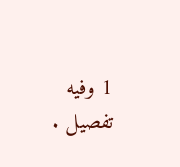1 وفيه تفصيل .